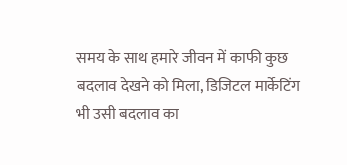समय के साथ हमारे जीवन में काफी कुछ बदलाव देखने को मिला, डिजिटल मार्केटिंग भी उसी बदलाव का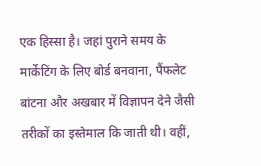एक हिस्सा है। जहां पुराने समय के मार्केटिंग के लिए बोर्ड बनवाना, पैंफलेट बांटना और अखबार में विज्ञापन देने जैसी तरीकों का इस्तेमाल कि जाती थी। वहीं,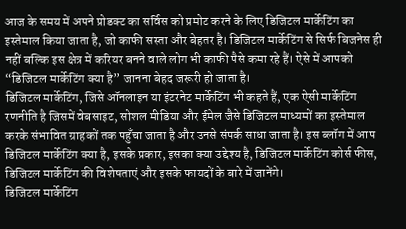आज के समय में अपने प्रोडक्ट का सर्विस को प्रमोट करने के लिए डिजिटल मार्केटिंग का इस्तेमाल किया जाता है, जो काफी सस्ता और बेहतर है। डिजिटल मार्केटिंग से सिर्फ बिजनेस ही नहीं बल्कि इस क्षेत्र में करियर बनने वाले लोग भी काफी पैसे कमा रहे हैं। ऐसे में आपको “डिजिटल मार्केटिंग क्या है” जानना बेहद जरूरी हो जाता है।
डिजिटल मार्केटिंग, जिसे ऑनलाइन या इंटरनेट मार्केटिंग भी कहते हैं, एक ऐसी मार्केटिंग रणनीति है जिसमें वेबसाइट, सोशल मीडिया और ईमेल जैसे डिजिटल माध्यमों का इस्तेमाल करके संभावित ग्राहकों तक पहुँचा जाता है और उनसे संपर्क साधा जाता है। इस ब्लॉग में आप डिजिटल मार्केटिंग क्या है, इसके प्रकार, इसका क्या उद्देश्य है, डिजिटल मार्केटिंग कोर्स फीस, डिजिटल मार्केटिंग की विशेषताएं और इसके फायदों के बारे में जानेंगे।
डिजिटल मार्केटिंग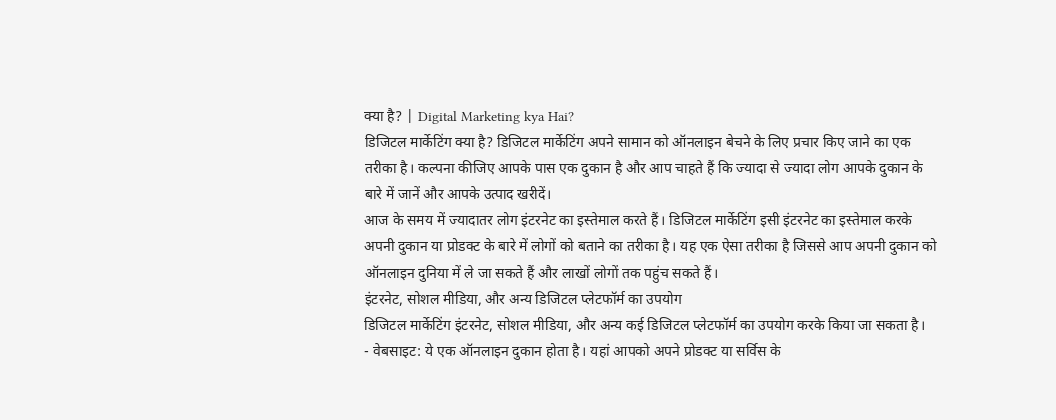क्या है? | Digital Marketing kya Hai?
डिजिटल मार्केटिंग क्या है? डिजिटल मार्केटिंग अपने सामान को ऑनलाइन बेचने के लिए प्रचार किए जाने का एक तरीका है। कल्पना कीजिए आपके पास एक दुकान है और आप चाहते हैं कि ज्यादा से ज्यादा लोग आपके दुकान के बारे में जानें और आपके उत्पाद खरीदें।
आज के समय में ज्यादातर लोग इंटरनेट का इस्तेमाल करते हैं। डिजिटल मार्केटिंग इसी इंटरनेट का इस्तेमाल करके अपनी दुकान या प्रोडक्ट के बारे में लोगों को बताने का तरीका है। यह एक ऐसा तरीका है जिससे आप अपनी दुकान को ऑनलाइन दुनिया में ले जा सकते हैं और लाखों लोगों तक पहुंच सकते हैं।
इंटरनेट, सोशल मीडिया, और अन्य डिजिटल प्लेटफॉर्म का उपयोग
डिजिटल मार्केटिंग इंटरनेट, सोशल मीडिया, और अन्य कई डिजिटल प्लेटफॉर्म का उपयोग करके किया जा सकता है।
- वेबसाइट: ये एक ऑनलाइन दुकान होता है। यहां आपको अपने प्रोडक्ट या सर्विस के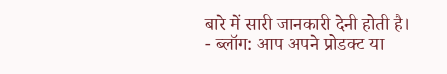बारे में सारी जानकारी देनी होती है।
- ब्लॉग: आप अपने प्रोडक्ट या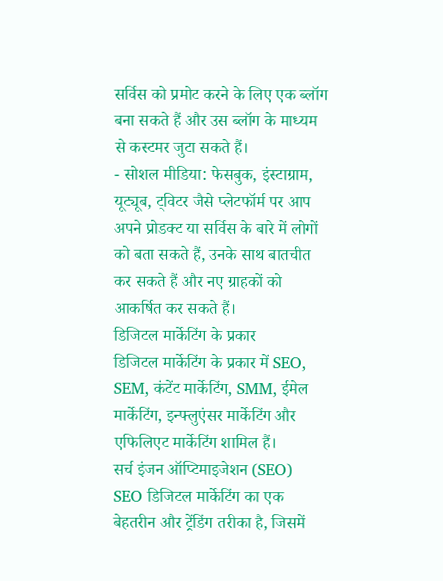सर्विस को प्रमोट करने के लिए एक ब्लॉग बना सकते हैं और उस ब्लॉग के माध्यम से कस्टमर जुटा सकते हैं।
- सोशल मीडिया: फेसबुक, इंस्टाग्राम, यूट्यूब, ट्विटर जैसे प्लेटफॉर्म पर आप अपने प्रोडक्ट या सर्विस के बारे में लोगों को बता सकते हैं, उनके साथ बातचीत कर सकते हैं और नए ग्राहकों को आकर्षित कर सकते हैं।
डिजिटल मार्केटिंग के प्रकार
डिजिटल मार्केटिंग के प्रकार में SEO, SEM, कंटेंट मार्केटिंग, SMM, ईमेल मार्केटिंग, इन्फ्लुएंसर मार्केटिंग और एफिलिएट मार्केटिंग शामिल हैं।
सर्च इंजन ऑप्टिमाइजेशन (SEO)
SEO डिजिटल मार्केटिंग का एक बेहतरीन और ट्रेंडिंग तरीका है, जिसमें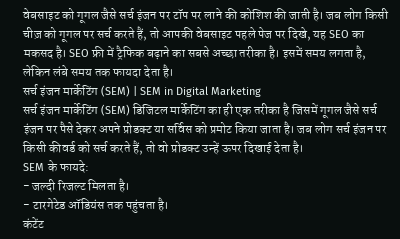वेबसाइट को गूगल जैसे सर्च इंजन पर टॉप पर लाने की कोशिश की जाती है। जब लोग किसी चीज़ को गूगल पर सर्च करते हैं, तो आपकी वेबसाइट पहले पेज पर दिखे, यह SEO का मकसद है। SEO फ्री में ट्रैफिक बढ़ाने का सबसे अच्छा तरीका है। इसमें समय लगता है, लेकिन लंबे समय तक फायदा देता है।
सर्च इंजन मार्केटिंग (SEM) | SEM in Digital Marketing
सर्च इंजन मार्केटिंग (SEM) डिजिटल मार्केटिंग का ही एक तरीका है जिसमें गूगल जैसे सर्च इंजन पर पैसे देकर अपने प्रोडक्ट या सर्विस को प्रमोट किया जाता है। जब लोग सर्च इंजन पर किसी कीवर्ड को सर्च करते हैं, तो वो प्रोडक्ट उन्हें ऊपर दिखाई देता है।
SEM के फायदे:
- जल्दी रिजल्ट मिलता है।
- टारगेटेड ऑडियंस तक पहुंचता है।
कंटेंट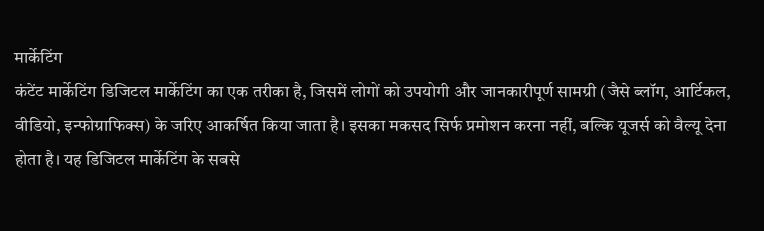मार्केटिंग
कंटेंट मार्केटिंग डिजिटल मार्केटिंग का एक तरीका है, जिसमें लोगों को उपयोगी और जानकारीपूर्ण सामग्री (जैसे ब्लॉग, आर्टिकल, वीडियो, इन्फोग्राफिक्स) के जरिए आकर्षित किया जाता है। इसका मकसद सिर्फ प्रमोशन करना नहीं, बल्कि यूजर्स को वैल्यू देना होता है। यह डिजिटल मार्केटिंग के सबसे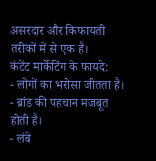असरदार और किफायती तरीकों में से एक है।
कंटेंट मार्केटिंग के फायदे:
- लोगों का भरोसा जीतता है।
- ब्रांड की पहचान मजबूत होती है।
- लंबे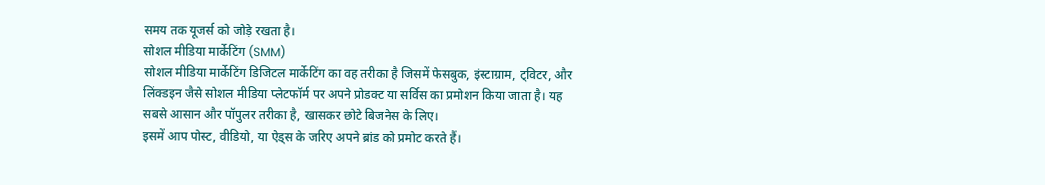समय तक यूजर्स को जोड़े रखता है।
सोशल मीडिया मार्केटिंग (SMM)
सोशल मीडिया मार्केटिंग डिजिटल मार्केटिंग का वह तरीका है जिसमें फेसबुक, इंस्टाग्राम, ट्विटर, और लिंक्डइन जैसे सोशल मीडिया प्लेटफॉर्म पर अपने प्रोडक्ट या सर्विस का प्रमोशन किया जाता है। यह सबसे आसान और पॉपुलर तरीका है, खासकर छोटे बिजनेस के लिए।
इसमें आप पोस्ट, वीडियो, या ऐड्स के जरिए अपने ब्रांड को प्रमोट करते हैं।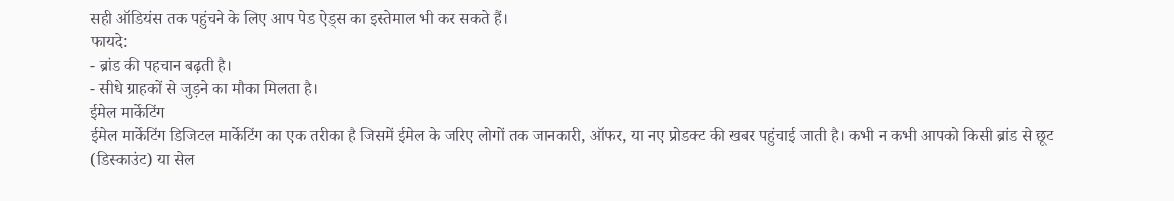सही ऑडियंस तक पहुंचने के लिए आप पेड ऐड्स का इस्तेमाल भी कर सकते हैं।
फायदे:
- ब्रांड की पहचान बढ़ती है।
- सीधे ग्राहकों से जुड़ने का मौका मिलता है।
ईमेल मार्केटिंग
ईमेल मार्केटिंग डिजिटल मार्केटिंग का एक तरीका है जिसमें ईमेल के जरिए लोगों तक जानकारी, ऑफर, या नए प्रोडक्ट की खबर पहुंचाई जाती है। कभी न कभी आपको किसी ब्रांड से छूट (डिस्काउंट) या सेल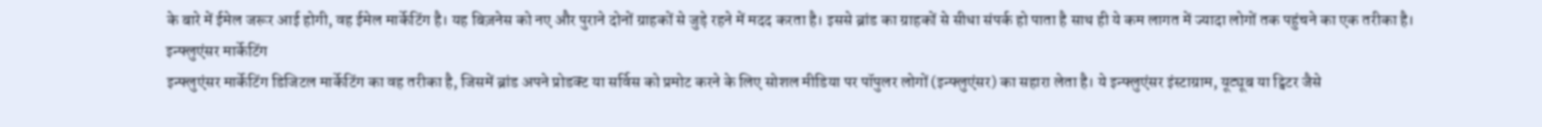के बारे में ईमेल जरूर आई होगी, वह ईमेल मार्केटिंग है। यह बिज़नेस को नए और पुराने दोनों ग्राहकों से जुड़े रहने में मदद करता है। इससे ब्रांड का ग्राहकों से सीधा संपर्क हो पाता है साथ ही ये कम लागत में ज्यादा लोगों तक पहुंचने का एक तरीका है।
इन्फ्लुएंसर मार्केटिंग
इन्फ्लुएंसर मार्केटिंग डिजिटल मार्केटिंग का वह तरीका है, जिसमें ब्रांड अपने प्रोडक्ट या सर्विस को प्रमोट करने के लिए सोशल मीडिया पर पॉपुलर लोगों (इन्फ्लुएंसर) का सहारा लेता है। ये इन्फ्लुएंसर इंस्टाग्राम, यूट्यूब या ट्विटर जैसे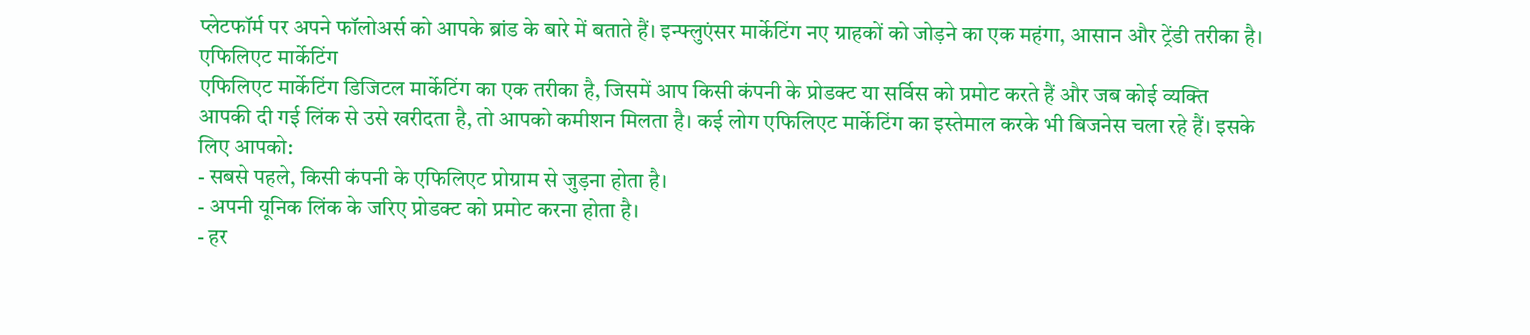प्लेटफॉर्म पर अपने फॉलोअर्स को आपके ब्रांड के बारे में बताते हैं। इन्फ्लुएंसर मार्केटिंग नए ग्राहकों को जोड़ने का एक महंगा, आसान और ट्रेंडी तरीका है।
एफिलिएट मार्केटिंग
एफिलिएट मार्केटिंग डिजिटल मार्केटिंग का एक तरीका है, जिसमें आप किसी कंपनी के प्रोडक्ट या सर्विस को प्रमोट करते हैं और जब कोई व्यक्ति आपकी दी गई लिंक से उसे खरीदता है, तो आपको कमीशन मिलता है। कई लोग एफिलिएट मार्केटिंग का इस्तेमाल करके भी बिजनेस चला रहे हैं। इसके लिए आपको:
- सबसे पहले, किसी कंपनी के एफिलिएट प्रोग्राम से जुड़ना होता है।
- अपनी यूनिक लिंक के जरिए प्रोडक्ट को प्रमोट करना होता है।
- हर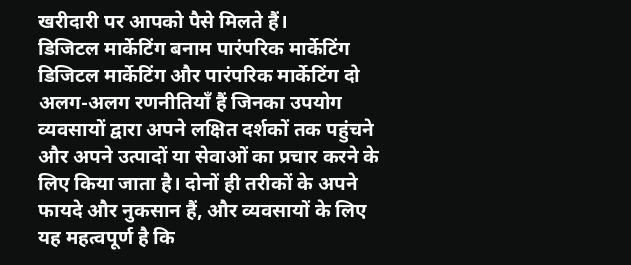खरीदारी पर आपको पैसे मिलते हैं।
डिजिटल मार्केटिंग बनाम पारंपरिक मार्केटिंग
डिजिटल मार्केटिंग और पारंपरिक मार्केटिंग दो अलग-अलग रणनीतियाँ हैं जिनका उपयोग व्यवसायों द्वारा अपने लक्षित दर्शकों तक पहुंचने और अपने उत्पादों या सेवाओं का प्रचार करने के लिए किया जाता है। दोनों ही तरीकों के अपने फायदे और नुकसान हैं, और व्यवसायों के लिए यह महत्वपूर्ण है कि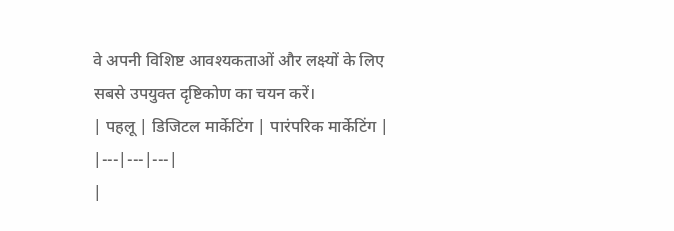वे अपनी विशिष्ट आवश्यकताओं और लक्ष्यों के लिए सबसे उपयुक्त दृष्टिकोण का चयन करें।
| पहलू | डिजिटल मार्केटिंग | पारंपरिक मार्केटिंग |
|---|---|---|
|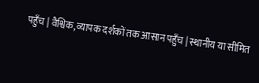पहुँच | वैश्विक, व्यापक दर्शकों तक आसान पहुँच | स्थानीय या सीमित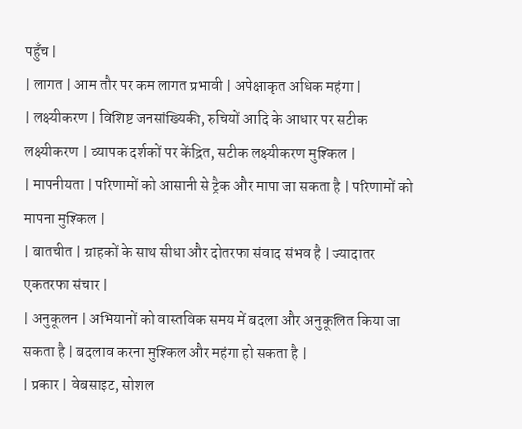पहुँच |
| लागत | आम तौर पर कम लागत प्रभावी | अपेक्षाकृत अधिक महंगा |
| लक्ष्यीकरण | विशिष्ट जनसांख्यिकी, रुचियों आदि के आधार पर सटीक लक्ष्यीकरण | व्यापक दर्शकों पर केंद्रित, सटीक लक्ष्यीकरण मुश्किल |
| मापनीयता | परिणामों को आसानी से ट्रैक और मापा जा सकता है | परिणामों को मापना मुश्किल |
| बातचीत | ग्राहकों के साथ सीधा और दोतरफा संवाद संभव है | ज्यादातर एकतरफा संचार |
| अनुकूलन | अभियानों को वास्तविक समय में बदला और अनुकूलित किया जा सकता है | बदलाव करना मुश्किल और महंगा हो सकता है |
| प्रकार | वेबसाइट, सोशल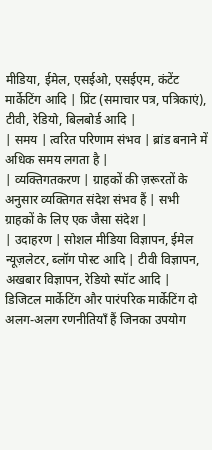मीडिया, ईमेल, एसईओ, एसईएम, कंटेंट मार्केटिंग आदि | प्रिंट (समाचार पत्र, पत्रिकाएं), टीवी, रेडियो, बिलबोर्ड आदि |
| समय | त्वरित परिणाम संभव | ब्रांड बनाने में अधिक समय लगता है |
| व्यक्तिगतकरण | ग्राहकों की ज़रूरतों के अनुसार व्यक्तिगत संदेश संभव हैं | सभी ग्राहकों के लिए एक जैसा संदेश |
| उदाहरण | सोशल मीडिया विज्ञापन, ईमेल न्यूज़लेटर, ब्लॉग पोस्ट आदि | टीवी विज्ञापन, अखबार विज्ञापन, रेडियो स्पॉट आदि |
डिजिटल मार्केटिंग और पारंपरिक मार्केटिंग दो अलग-अलग रणनीतियाँ हैं जिनका उपयोग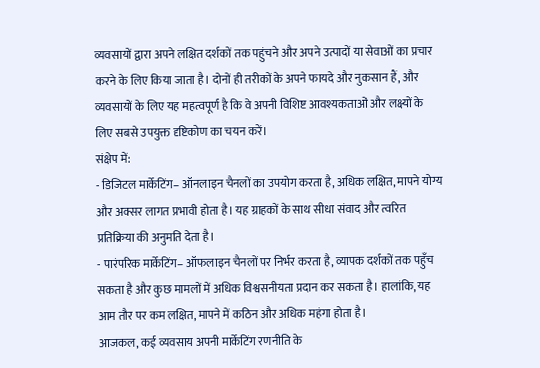व्यवसायों द्वारा अपने लक्षित दर्शकों तक पहुंचने और अपने उत्पादों या सेवाओं का प्रचार करने के लिए किया जाता है। दोनों ही तरीकों के अपने फायदे और नुकसान हैं, और व्यवसायों के लिए यह महत्वपूर्ण है कि वे अपनी विशिष्ट आवश्यकताओं और लक्ष्यों के लिए सबसे उपयुक्त दृष्टिकोण का चयन करें।
संक्षेप में:
- डिजिटल मार्केटिंग– ऑनलाइन चैनलों का उपयोग करता है, अधिक लक्षित, मापने योग्य और अक्सर लागत प्रभावी होता है। यह ग्राहकों के साथ सीधा संवाद और त्वरित प्रतिक्रिया की अनुमति देता है।
- पारंपरिक मार्केटिंग– ऑफलाइन चैनलों पर निर्भर करता है, व्यापक दर्शकों तक पहुँच सकता है और कुछ मामलों में अधिक विश्वसनीयता प्रदान कर सकता है। हालांकि, यह आम तौर पर कम लक्षित, मापने में कठिन और अधिक महंगा होता है।
आजकल, कई व्यवसाय अपनी मार्केटिंग रणनीति के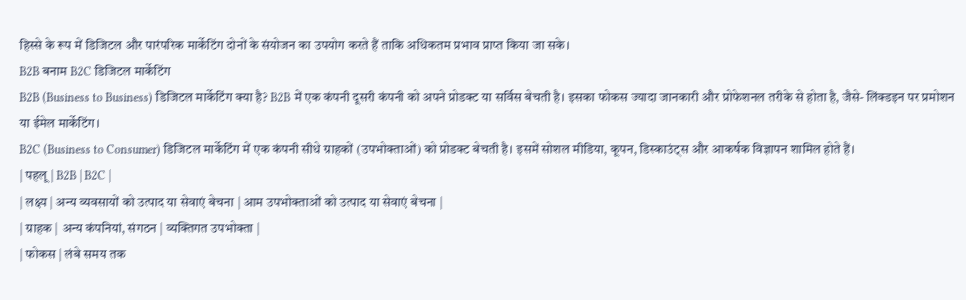हिस्से के रूप में डिजिटल और पारंपरिक मार्केटिंग दोनों के संयोजन का उपयोग करते हैं ताकि अधिकतम प्रभाव प्राप्त किया जा सके।
B2B बनाम B2C डिजिटल मार्केटिंग
B2B (Business to Business) डिजिटल मार्केटिंग क्या है? B2B में एक कंपनी दूसरी कंपनी को अपने प्रोडक्ट या सर्विस बेचती है। इसका फोकस ज्यादा जानकारी और प्रोफेशनल तरीके से होता है, जैसे- लिंक्डइन पर प्रमोशन या ईमेल मार्केटिंग।
B2C (Business to Consumer) डिजिटल मार्केटिंग में एक कंपनी सीधे ग्राहकों (उपभोक्ताओं) को प्रोडक्ट बेचती है। इसमें सोशल मीडिया, कूपन, डिस्काउंट्स और आकर्षक विज्ञापन शामिल होते हैं।
| पहलू | B2B | B2C |
| लक्ष्य | अन्य व्यवसायों को उत्पाद या सेवाएं बेचना | आम उपभोक्ताओं को उत्पाद या सेवाएं बेचना |
| ग्राहक | अन्य कंपनियां, संगठन | व्यक्तिगत उपभोक्ता |
| फोकस | लंबे समय तक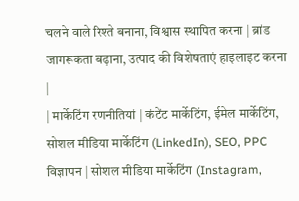चलने वाले रिश्ते बनाना, विश्वास स्थापित करना | ब्रांड जागरूकता बढ़ाना, उत्पाद की विशेषताएं हाइलाइट करना |
| मार्केटिंग रणनीतियां | कंटेंट मार्केटिंग, ईमेल मार्केटिंग, सोशल मीडिया मार्केटिंग (LinkedIn), SEO, PPC विज्ञापन | सोशल मीडिया मार्केटिंग (Instagram,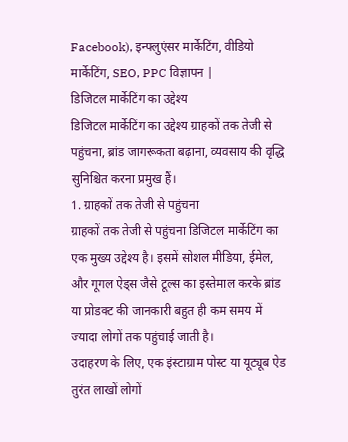Facebook), इन्फ्लुएंसर मार्केटिंग, वीडियो मार्केटिंग, SEO, PPC विज्ञापन |
डिजिटल मार्केटिंग का उद्देश्य
डिजिटल मार्केटिंग का उद्देश्य ग्राहकों तक तेजी से पहुंचना, ब्रांड जागरूकता बढ़ाना, व्यवसाय की वृद्धि सुनिश्चित करना प्रमुख हैं।
1. ग्राहकों तक तेजी से पहुंचना
ग्राहकों तक तेजी से पहुंचना डिजिटल मार्केटिंग का एक मुख्य उद्देश्य है। इसमें सोशल मीडिया, ईमेल, और गूगल ऐड्स जैसे टूल्स का इस्तेमाल करके ब्रांड या प्रोडक्ट की जानकारी बहुत ही कम समय में ज्यादा लोगों तक पहुंचाई जाती है।
उदाहरण के लिए, एक इंस्टाग्राम पोस्ट या यूट्यूब ऐड तुरंत लाखों लोगों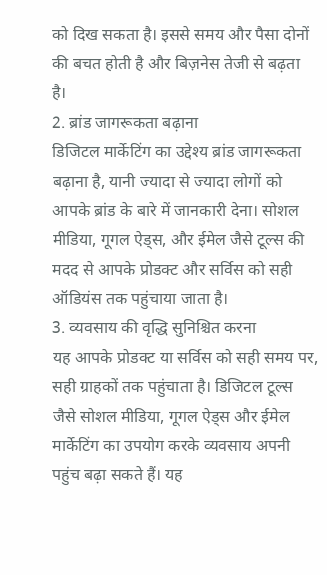को दिख सकता है। इससे समय और पैसा दोनों की बचत होती है और बिज़नेस तेजी से बढ़ता है।
2. ब्रांड जागरूकता बढ़ाना
डिजिटल मार्केटिंग का उद्देश्य ब्रांड जागरूकता बढ़ाना है, यानी ज्यादा से ज्यादा लोगों को आपके ब्रांड के बारे में जानकारी देना। सोशल मीडिया, गूगल ऐड्स, और ईमेल जैसे टूल्स की मदद से आपके प्रोडक्ट और सर्विस को सही ऑडियंस तक पहुंचाया जाता है।
3. व्यवसाय की वृद्धि सुनिश्चित करना
यह आपके प्रोडक्ट या सर्विस को सही समय पर, सही ग्राहकों तक पहुंचाता है। डिजिटल टूल्स जैसे सोशल मीडिया, गूगल ऐड्स और ईमेल मार्केटिंग का उपयोग करके व्यवसाय अपनी पहुंच बढ़ा सकते हैं। यह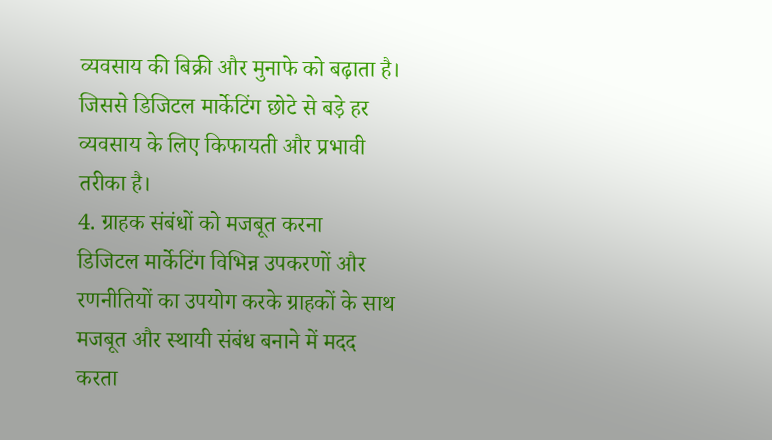व्यवसाय की बिक्री और मुनाफे को बढ़ाता है। जिससे डिजिटल मार्केटिंग छोटे से बड़े हर व्यवसाय के लिए किफायती और प्रभावी तरीका है।
4. ग्राहक संबंधों को मजबूत करना
डिजिटल मार्केटिंग विभिन्न उपकरणों और रणनीतियों का उपयोग करके ग्राहकों के साथ मजबूत और स्थायी संबंध बनाने में मदद करता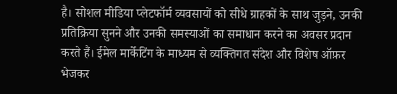है। सोशल मीडिया प्लेटफॉर्म व्यवसायों को सीधे ग्राहकों के साथ जुड़ने, उनकी प्रतिक्रिया सुनने और उनकी समस्याओं का समाधान करने का अवसर प्रदान करते हैं। ईमेल मार्केटिंग के माध्यम से व्यक्तिगत संदेश और विशेष ऑफ़र भेजकर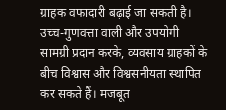ग्राहक वफादारी बढ़ाई जा सकती है। उच्च-गुणवत्ता वाली और उपयोगी सामग्री प्रदान करके, व्यवसाय ग्राहकों के बीच विश्वास और विश्वसनीयता स्थापित कर सकते हैं। मजबूत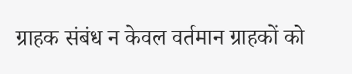ग्राहक संबंध न केवल वर्तमान ग्राहकों को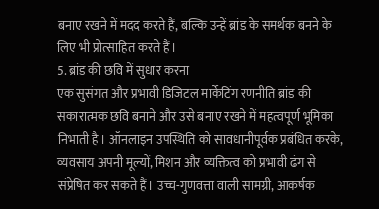बनाए रखने में मदद करते हैं, बल्कि उन्हें ब्रांड के समर्थक बनने के लिए भी प्रोत्साहित करते हैं।
5. ब्रांड की छवि में सुधार करना
एक सुसंगत और प्रभावी डिजिटल मार्केटिंग रणनीति ब्रांड की सकारात्मक छवि बनाने और उसे बनाए रखने में महत्वपूर्ण भूमिका निभाती है। ऑनलाइन उपस्थिति को सावधानीपूर्वक प्रबंधित करके, व्यवसाय अपनी मूल्यों, मिशन और व्यक्तित्व को प्रभावी ढंग से संप्रेषित कर सकते हैं। उच्च-गुणवत्ता वाली सामग्री, आकर्षक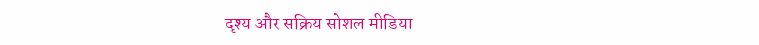दृश्य और सक्रिय सोशल मीडिया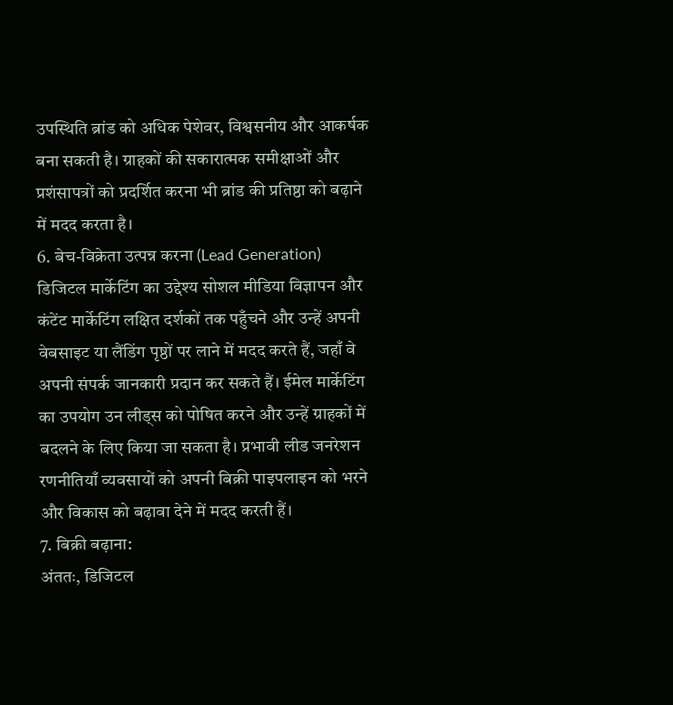उपस्थिति ब्रांड को अधिक पेशेवर, विश्वसनीय और आकर्षक बना सकती है। ग्राहकों की सकारात्मक समीक्षाओं और प्रशंसापत्रों को प्रदर्शित करना भी ब्रांड की प्रतिष्ठा को बढ़ाने में मदद करता है।
6. बेच-विक्रेता उत्पन्न करना (Lead Generation)
डिजिटल मार्केटिंग का उद्देश्य सोशल मीडिया विज्ञापन और कंटेंट मार्केटिंग लक्षित दर्शकों तक पहुँचने और उन्हें अपनी वेबसाइट या लैंडिंग पृष्ठों पर लाने में मदद करते हैं, जहाँ वे अपनी संपर्क जानकारी प्रदान कर सकते हैं। ईमेल मार्केटिंग का उपयोग उन लीड्स को पोषित करने और उन्हें ग्राहकों में बदलने के लिए किया जा सकता है। प्रभावी लीड जनरेशन रणनीतियाँ व्यवसायों को अपनी बिक्री पाइपलाइन को भरने और विकास को बढ़ावा देने में मदद करती हैं।
7. बिक्री बढ़ाना:
अंततः, डिजिटल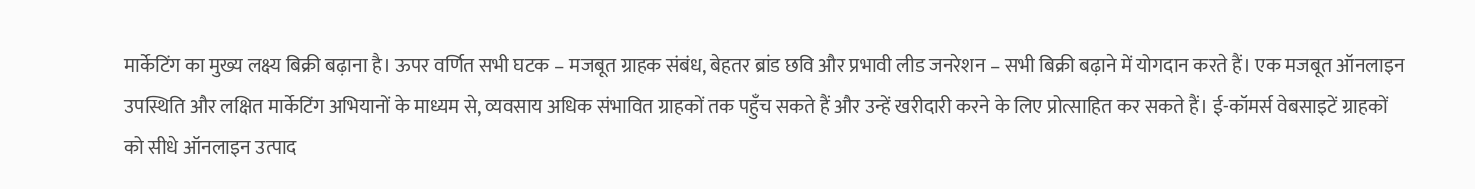मार्केटिंग का मुख्य लक्ष्य बिक्री बढ़ाना है। ऊपर वर्णित सभी घटक – मजबूत ग्राहक संबंध, बेहतर ब्रांड छवि और प्रभावी लीड जनरेशन – सभी बिक्री बढ़ाने में योगदान करते हैं। एक मजबूत ऑनलाइन उपस्थिति और लक्षित मार्केटिंग अभियानों के माध्यम से, व्यवसाय अधिक संभावित ग्राहकों तक पहुँच सकते हैं और उन्हें खरीदारी करने के लिए प्रोत्साहित कर सकते हैं। ई-कॉमर्स वेबसाइटें ग्राहकों को सीधे ऑनलाइन उत्पाद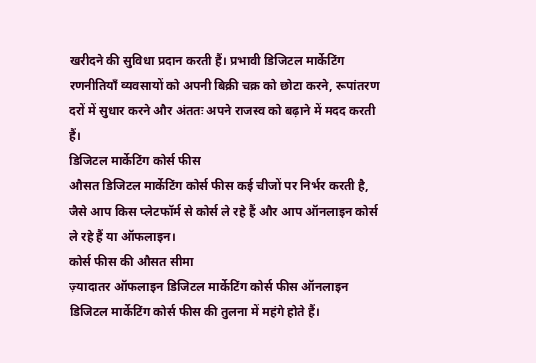खरीदने की सुविधा प्रदान करती हैं। प्रभावी डिजिटल मार्केटिंग रणनीतियाँ व्यवसायों को अपनी बिक्री चक्र को छोटा करने, रूपांतरण दरों में सुधार करने और अंततः अपने राजस्व को बढ़ाने में मदद करती हैं।
डिजिटल मार्केटिंग कोर्स फीस
औसत डिजिटल मार्केटिंग कोर्स फीस कई चीजों पर निर्भर करती है, जैसे आप किस प्लेटफॉर्म से कोर्स ले रहे हैं और आप ऑनलाइन कोर्स ले रहे हैं या ऑफलाइन।
कोर्स फीस की औसत सीमा
ज़्यादातर ऑफलाइन डिजिटल मार्केटिंग कोर्स फीस ऑनलाइन डिजिटल मार्केटिंग कोर्स फीस की तुलना में महंगे होते हैं।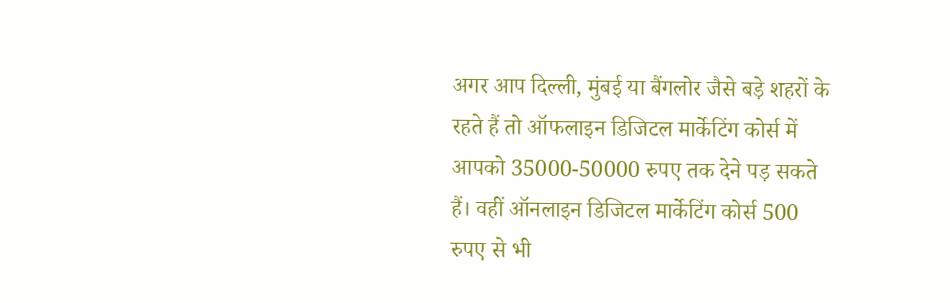अगर आप दिल्ली, मुंबई या बैंगलोर जैसे बड़े शहरों के रहते हैं तो ऑफलाइन डिजिटल मार्केटिंग कोर्स में आपको 35000-50000 रुपए तक देने पड़ सकते हैं। वहीं ऑनलाइन डिजिटल मार्केटिंग कोर्स 500 रुपए से भी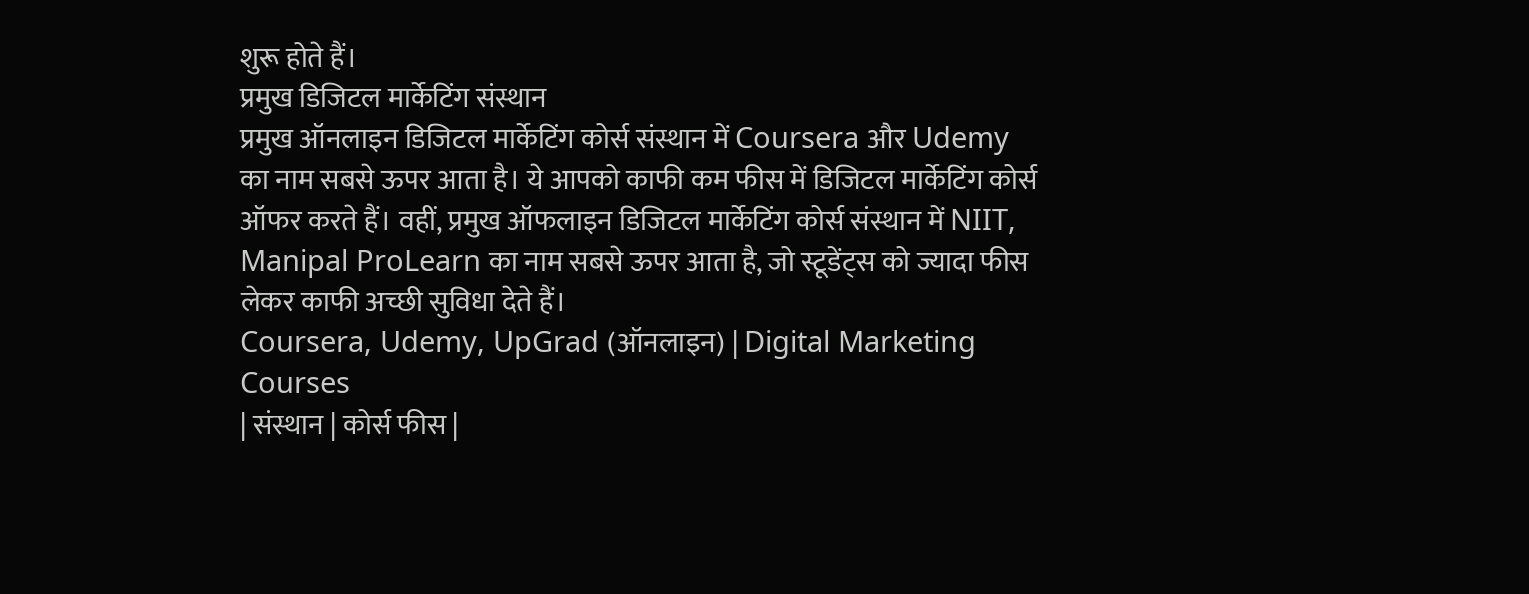शुरू होते हैं।
प्रमुख डिजिटल मार्केटिंग संस्थान
प्रमुख ऑनलाइन डिजिटल मार्केटिंग कोर्स संस्थान में Coursera और Udemy का नाम सबसे ऊपर आता है। ये आपको काफी कम फीस में डिजिटल मार्केटिंग कोर्स ऑफर करते हैं। वहीं, प्रमुख ऑफलाइन डिजिटल मार्केटिंग कोर्स संस्थान में NIIT, Manipal ProLearn का नाम सबसे ऊपर आता है, जो स्टूडेंट्स को ज्यादा फीस लेकर काफी अच्छी सुविधा देते हैं।
Coursera, Udemy, UpGrad (ऑनलाइन) | Digital Marketing Courses
| संस्थान | कोर्स फीस |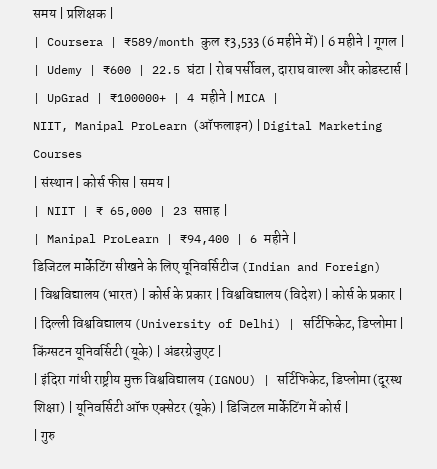समय | प्रशिक्षक |
| Coursera | ₹589/month कुल ₹3,533 (6 महीने में) | 6 महीने | गूगल |
| Udemy | ₹600 | 22.5 घंटा | रोब पर्सीवल, दाराघ वाल्श और कोडस्टार्स |
| UpGrad | ₹100000+ | 4 महीने | MICA |
NIIT, Manipal ProLearn (ऑफलाइन) | Digital Marketing Courses
| संस्थान | कोर्स फीस | समय |
| NIIT | ₹ 65,000 | 23 सप्ताह |
| Manipal ProLearn | ₹94,400 | 6 महीने |
डिजिटल मार्केटिंग सीखने के लिए यूनिवर्सिटीज (Indian and Foreign)
| विश्वविद्यालय (भारत) | कोर्स के प्रकार | विश्वविद्यालय (विदेश) | कोर्स के प्रकार |
| दिल्ली विश्वविद्यालय (University of Delhi) | सर्टिफिकेट, डिप्लोमा | किंग्सटन यूनिवर्सिटी (यूके) | अंडरग्रेजुएट |
| इंदिरा गांधी राष्ट्रीय मुक्त विश्वविद्यालय (IGNOU) | सर्टिफिकेट, डिप्लोमा (दूरस्थ शिक्षा) | यूनिवर्सिटी ऑफ एक्सेटर (यूके) | डिजिटल मार्केटिंग में कोर्स |
| गुरु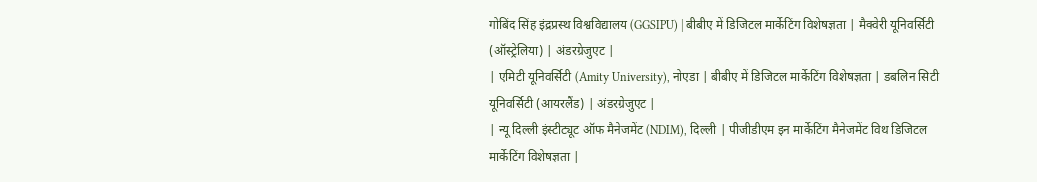गोबिंद सिंह इंद्रप्रस्थ विश्वविद्यालय (GGSIPU) | बीबीए में डिजिटल मार्केटिंग विशेषज्ञता | मैक्वेरी यूनिवर्सिटी (ऑस्ट्रेलिया) | अंडरग्रेजुएट |
| एमिटी यूनिवर्सिटी (Amity University), नोएडा | बीबीए में डिजिटल मार्केटिंग विशेषज्ञता | डबलिन सिटी यूनिवर्सिटी (आयरलैंड) | अंडरग्रेजुएट |
| न्यू दिल्ली इंस्टीट्यूट ऑफ मैनेजमेंट (NDIM), दिल्ली | पीजीडीएम इन मार्केटिंग मैनेजमेंट विथ डिजिटल मार्केटिंग विशेषज्ञता |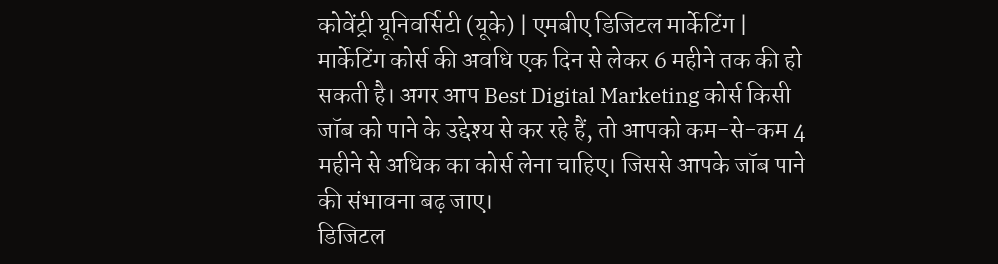कोवेंट्री यूनिवर्सिटी (यूके) | एमबीए डिजिटल मार्केटिंग |
मार्केटिंग कोर्स की अवधि एक दिन से लेकर 6 महीने तक की हो सकती है। अगर आप Best Digital Marketing कोर्स किसी जॉब को पाने के उद्देश्य से कर रहे हैं, तो आपको कम-से-कम 4 महीने से अधिक का कोर्स लेना चाहिए। जिससे आपके जॉब पाने की संभावना बढ़ जाए।
डिजिटल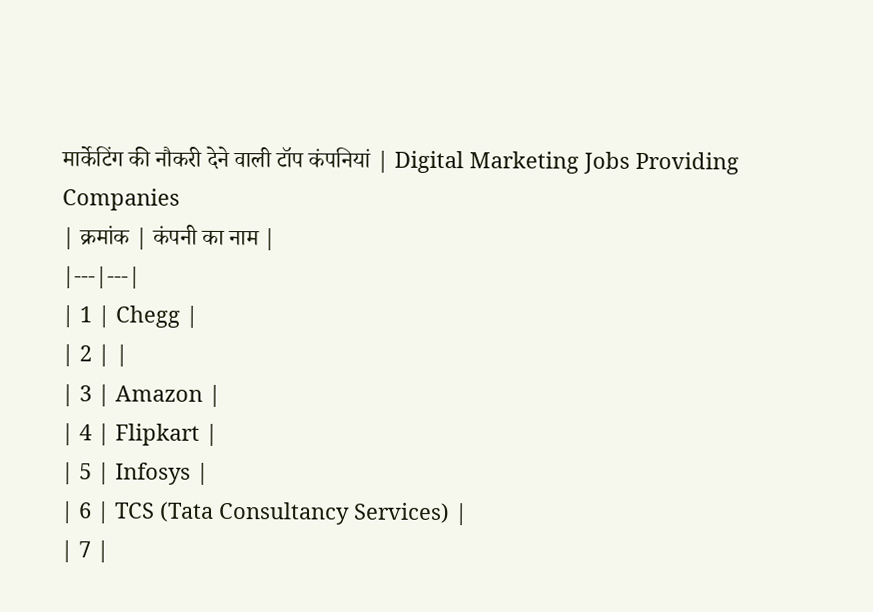मार्केटिंग की नौकरी देने वाली टॉप कंपनियां | Digital Marketing Jobs Providing Companies
| क्रमांक | कंपनी का नाम |
|---|---|
| 1 | Chegg |
| 2 | |
| 3 | Amazon |
| 4 | Flipkart |
| 5 | Infosys |
| 6 | TCS (Tata Consultancy Services) |
| 7 |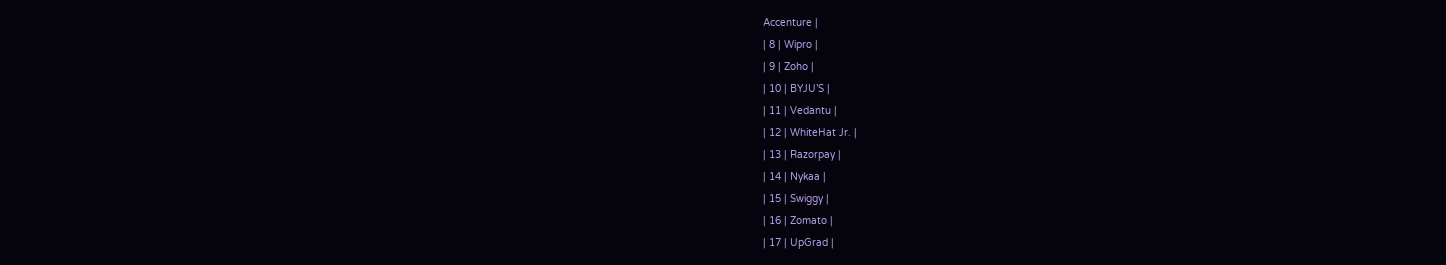Accenture |
| 8 | Wipro |
| 9 | Zoho |
| 10 | BYJU’S |
| 11 | Vedantu |
| 12 | WhiteHat Jr. |
| 13 | Razorpay |
| 14 | Nykaa |
| 15 | Swiggy |
| 16 | Zomato |
| 17 | UpGrad |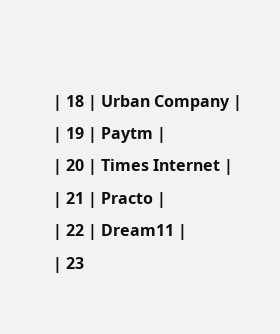| 18 | Urban Company |
| 19 | Paytm |
| 20 | Times Internet |
| 21 | Practo |
| 22 | Dream11 |
| 23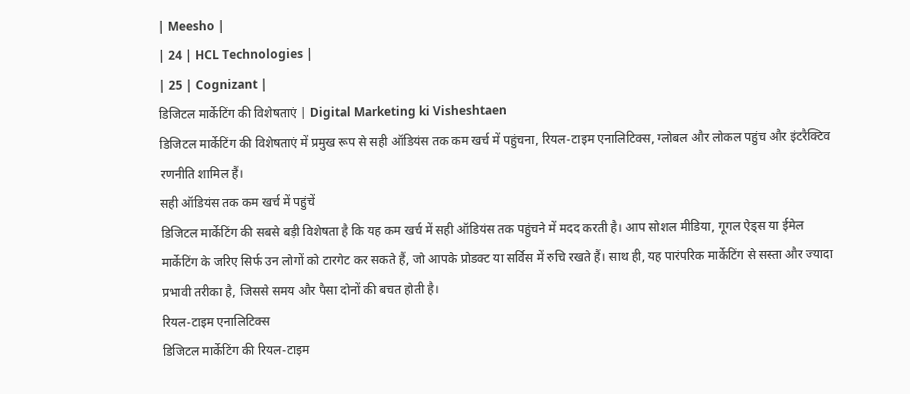| Meesho |
| 24 | HCL Technologies |
| 25 | Cognizant |
डिजिटल मार्केटिंग की विशेषताएं | Digital Marketing ki Visheshtaen
डिजिटल मार्केटिंग की विशेषताएं में प्रमुख रूप से सही ऑडियंस तक कम खर्च में पहुंचना, रियल-टाइम एनालिटिक्स, ग्लोबल और लोकल पहुंच और इंटरैक्टिव रणनीति शामिल हैं।
सही ऑडियंस तक कम खर्च में पहुंचें
डिजिटल मार्केटिंग की सबसे बड़ी विशेषता है कि यह कम खर्च में सही ऑडियंस तक पहुंचने में मदद करती है। आप सोशल मीडिया, गूगल ऐड्स या ईमेल मार्केटिंग के जरिए सिर्फ उन लोगों को टारगेट कर सकते हैं, जो आपके प्रोडक्ट या सर्विस में रुचि रखते हैं। साथ ही, यह पारंपरिक मार्केटिंग से सस्ता और ज्यादा प्रभावी तरीका है, जिससे समय और पैसा दोनों की बचत होती है।
रियल-टाइम एनालिटिक्स
डिजिटल मार्केटिंग की रियल-टाइम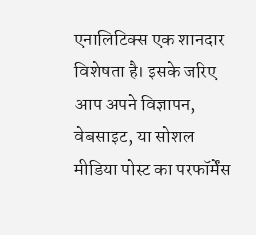एनालिटिक्स एक शानदार विशेषता है। इसके जरिए आप अपने विज्ञापन, वेबसाइट, या सोशल मीडिया पोस्ट का परफॉर्मेंस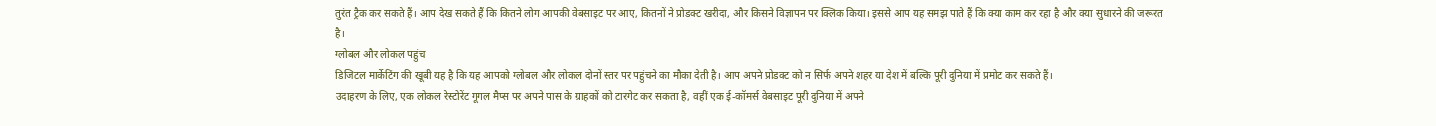तुरंत ट्रैक कर सकते हैं। आप देख सकते हैं कि कितने लोग आपकी वेबसाइट पर आए, कितनों ने प्रोडक्ट खरीदा, और किसने विज्ञापन पर क्लिक किया। इससे आप यह समझ पाते हैं कि क्या काम कर रहा है और क्या सुधारने की जरूरत है।
ग्लोबल और लोकल पहुंच
डिजिटल मार्केटिंग की खूबी यह है कि यह आपको ग्लोबल और लोकल दोनों स्तर पर पहुंचने का मौका देती है। आप अपने प्रोडक्ट को न सिर्फ अपने शहर या देश में बल्कि पूरी दुनिया में प्रमोट कर सकते हैं।
उदाहरण के लिए, एक लोकल रेस्टोरेंट गूगल मैप्स पर अपने पास के ग्राहकों को टारगेट कर सकता है, वहीं एक ई-कॉमर्स वेबसाइट पूरी दुनिया में अपने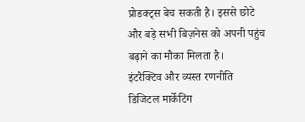प्रोडक्ट्स बेच सकती है। इससे छोटे और बड़े सभी बिज़नेस को अपनी पहुंच बढ़ाने का मौका मिलता है।
इंटरैक्टिव और व्यस्त रणनीति
डिजिटल मार्केटिंग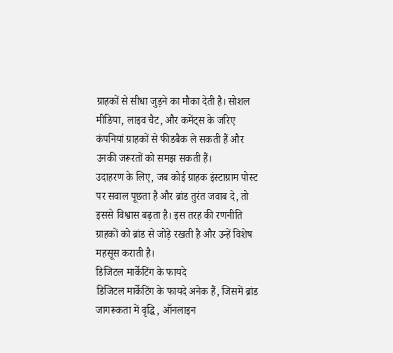ग्राहकों से सीधा जुड़ने का मौका देती है। सोशल मीडिया, लाइव चैट, और कमेंट्स के जरिए कंपनियां ग्राहकों से फीडबैक ले सकती हैं और उनकी जरूरतों को समझ सकती हैं।
उदाहरण के लिए, जब कोई ग्राहक इंस्टाग्राम पोस्ट पर सवाल पूछता है और ब्रांड तुरंत जवाब दे, तो इससे विश्वास बढ़ता है। इस तरह की रणनीति ग्राहकों को ब्रांड से जोड़े रखती है और उन्हें विशेष महसूस कराती है।
डिजिटल मार्केटिंग के फायदे
डिजिटल मार्केटिंग के फायदे अनेक हैं, जिसमें ब्रांड जागरूकता में वृद्धि, ऑनलाइन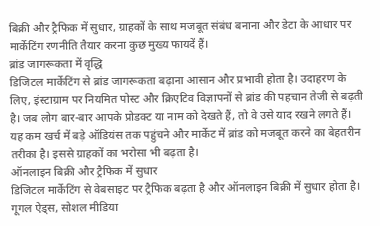बिक्री और ट्रैफिक में सुधार, ग्राहकों के साथ मजबूत संबंध बनाना और डेटा के आधार पर मार्केटिंग रणनीति तैयार करना कुछ मुख्य फायदें हैं।
ब्रांड जागरूकता में वृद्धि
डिजिटल मार्केटिंग से ब्रांड जागरूकता बढ़ाना आसान और प्रभावी होता है। उदाहरण के लिए, इंस्टाग्राम पर नियमित पोस्ट और क्रिएटिव विज्ञापनों से ब्रांड की पहचान तेजी से बढ़ती है। जब लोग बार-बार आपके प्रोडक्ट या नाम को देखते हैं, तो वे उसे याद रखने लगते हैं।
यह कम खर्च में बड़े ऑडियंस तक पहुंचने और मार्केट में ब्रांड को मजबूत करने का बेहतरीन तरीका है। इससे ग्राहकों का भरोसा भी बढ़ता है।
ऑनलाइन बिक्री और ट्रैफिक में सुधार
डिजिटल मार्केटिंग से वेबसाइट पर ट्रैफिक बढ़ता है और ऑनलाइन बिक्री में सुधार होता है। गूगल ऐड्स, सोशल मीडिया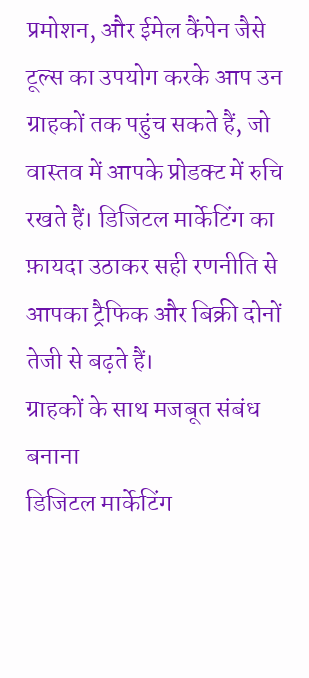प्रमोशन, और ईमेल कैंपेन जैसे टूल्स का उपयोग करके आप उन ग्राहकों तक पहुंच सकते हैं, जो वास्तव में आपके प्रोडक्ट में रुचि रखते हैं। डिजिटल मार्केटिंग का फ़ायदा उठाकर सही रणनीति से आपका ट्रैफिक और बिक्री दोनों तेजी से बढ़ते हैं।
ग्राहकों के साथ मजबूत संबंध बनाना
डिजिटल मार्केटिंग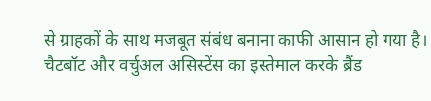से ग्राहकों के साथ मजबूत संबंध बनाना काफी आसान हो गया है। चैटबॉट और वर्चुअल असिस्टेंस का इस्तेमाल करके ब्रैंड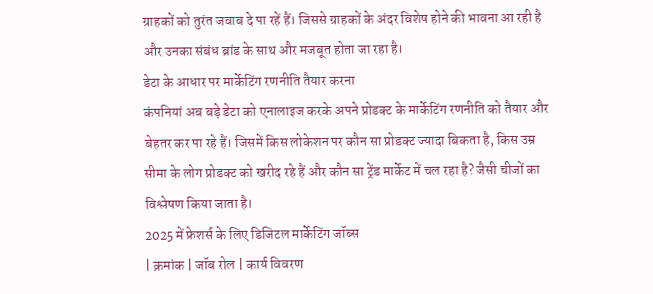ग्राहकों को तुरंत जवाब दे पा रहें हैं। जिससे ग्राहकों के अंदर विशेष होने की भावना आ रही है और उनका संबंध ब्रांड के साथ और मजबूत होता जा रहा है।
डेटा के आधार पर मार्केटिंग रणनीति तैयार करना
कंपनियां अब बड़े डेटा को एनालाइज करके अपने प्रोडक्ट के मार्केटिंग रणनीति को तैयार और बेहतर कर पा रहे हैं। जिसमें किस लोकेशन पर कौन सा प्रोडक्ट ज्यादा बिकता है, किस उम्र सीमा के लोग प्रोडक्ट को खरीद रहे हैं और कौन सा ट्रेंड मार्केट में चल रहा है? जैसी चीजों का विश्लेषण किया जाता है।
2025 में फ्रेशर्स के लिए डिजिटल मार्केटिंग जॉब्स
| क्रमांक | जॉब रोल | कार्य विवरण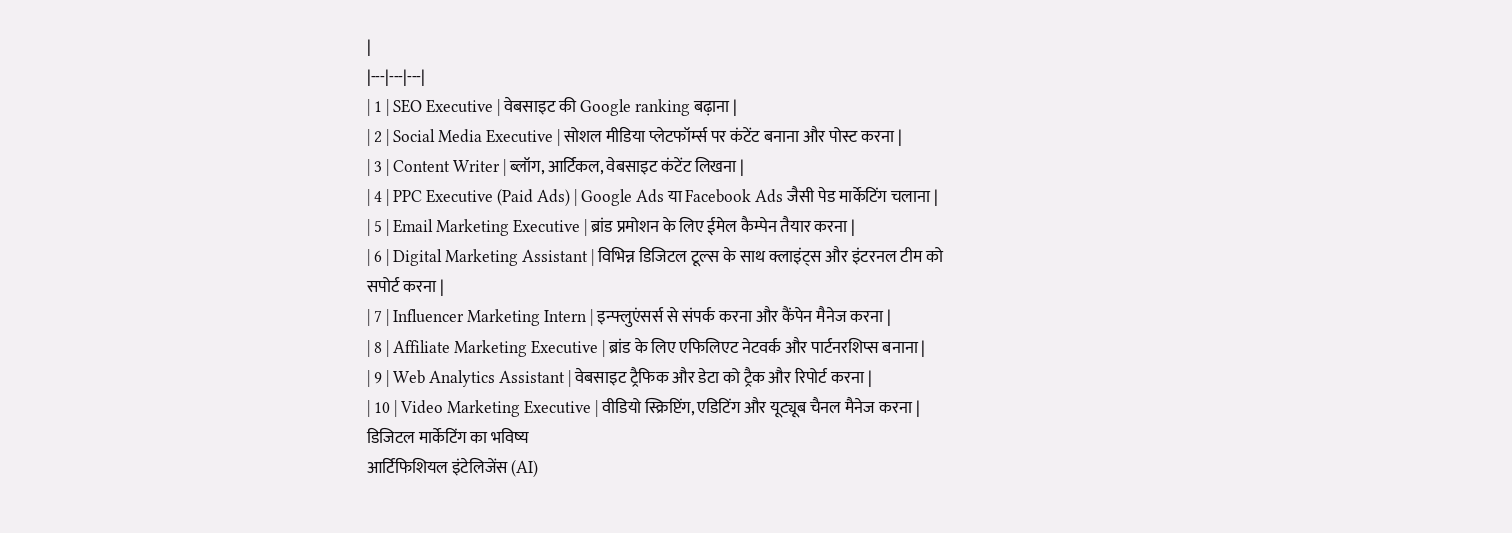|
|---|---|---|
| 1 | SEO Executive | वेबसाइट की Google ranking बढ़ाना |
| 2 | Social Media Executive | सोशल मीडिया प्लेटफॉर्म्स पर कंटेंट बनाना और पोस्ट करना |
| 3 | Content Writer | ब्लॉग, आर्टिकल, वेबसाइट कंटेंट लिखना |
| 4 | PPC Executive (Paid Ads) | Google Ads या Facebook Ads जैसी पेड मार्केटिंग चलाना |
| 5 | Email Marketing Executive | ब्रांड प्रमोशन के लिए ईमेल कैम्पेन तैयार करना |
| 6 | Digital Marketing Assistant | विभिन्न डिजिटल टूल्स के साथ क्लाइंट्स और इंटरनल टीम को सपोर्ट करना |
| 7 | Influencer Marketing Intern | इन्फ्लुएंसर्स से संपर्क करना और कैंपेन मैनेज करना |
| 8 | Affiliate Marketing Executive | ब्रांड के लिए एफिलिएट नेटवर्क और पार्टनरशिप्स बनाना |
| 9 | Web Analytics Assistant | वेबसाइट ट्रैफिक और डेटा को ट्रैक और रिपोर्ट करना |
| 10 | Video Marketing Executive | वीडियो स्क्रिप्टिंग, एडिटिंग और यूट्यूब चैनल मैनेज करना |
डिजिटल मार्केटिंग का भविष्य
आर्टिफिशियल इंटेलिजेंस (AI)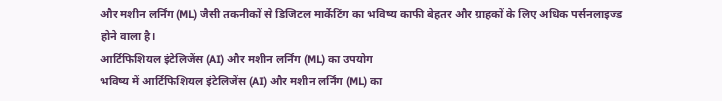और मशीन लर्निंग (ML) जैसी तकनीकों से डिजिटल मार्केटिंग का भविष्य काफी बेहतर और ग्राहकों के लिए अधिक पर्सनलाइज्ड होने वाला है।
आर्टिफिशियल इंटेलिजेंस (AI) और मशीन लर्निंग (ML) का उपयोग
भविष्य में आर्टिफिशियल इंटेलिजेंस (AI) और मशीन लर्निंग (ML) का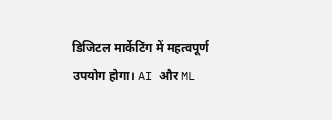डिजिटल मार्केटिंग में महत्वपूर्ण उपयोग होगा। AI और ML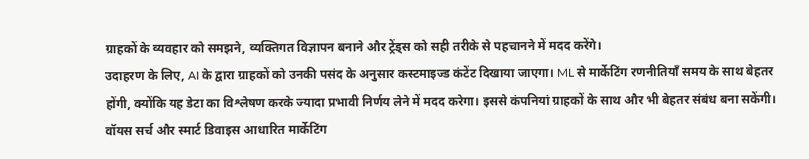ग्राहकों के व्यवहार को समझने, व्यक्तिगत विज्ञापन बनाने और ट्रेंड्स को सही तरीके से पहचानने में मदद करेंगे।
उदाहरण के लिए, AI के द्वारा ग्राहकों को उनकी पसंद के अनुसार कस्टमाइज्ड कंटेंट दिखाया जाएगा। ML से मार्केटिंग रणनीतियाँ समय के साथ बेहतर होंगी, क्योंकि यह डेटा का विश्लेषण करके ज्यादा प्रभावी निर्णय लेने में मदद करेगा। इससे कंपनियां ग्राहकों के साथ और भी बेहतर संबंध बना सकेंगी।
वॉयस सर्च और स्मार्ट डिवाइस आधारित मार्केटिंग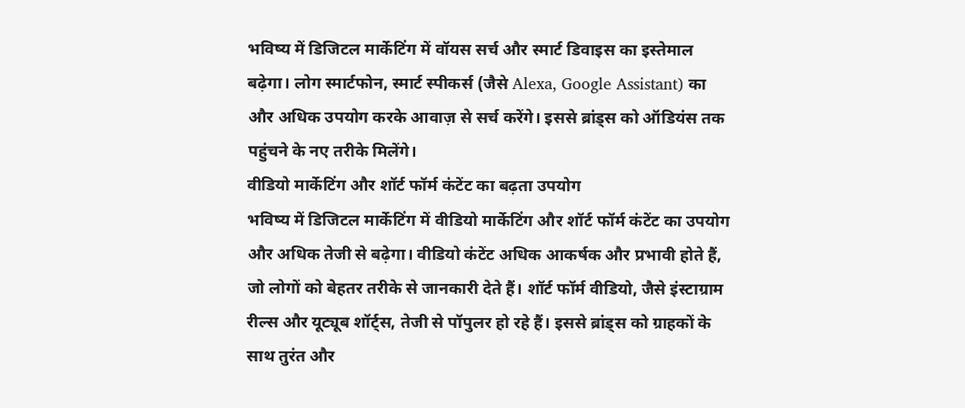भविष्य में डिजिटल मार्केटिंग में वॉयस सर्च और स्मार्ट डिवाइस का इस्तेमाल बढ़ेगा। लोग स्मार्टफोन, स्मार्ट स्पीकर्स (जैसे Alexa, Google Assistant) का और अधिक उपयोग करके आवाज़ से सर्च करेंगे। इससे ब्रांड्स को ऑडियंस तक पहुंचने के नए तरीके मिलेंगे।
वीडियो मार्केटिंग और शॉर्ट फॉर्म कंटेंट का बढ़ता उपयोग
भविष्य में डिजिटल मार्केटिंग में वीडियो मार्केटिंग और शॉर्ट फॉर्म कंटेंट का उपयोग और अधिक तेजी से बढ़ेगा। वीडियो कंटेंट अधिक आकर्षक और प्रभावी होते हैं, जो लोगों को बेहतर तरीके से जानकारी देते हैं। शॉर्ट फॉर्म वीडियो, जैसे इंस्टाग्राम रील्स और यूट्यूब शॉर्ट्स, तेजी से पॉपुलर हो रहे हैं। इससे ब्रांड्स को ग्राहकों के साथ तुरंत और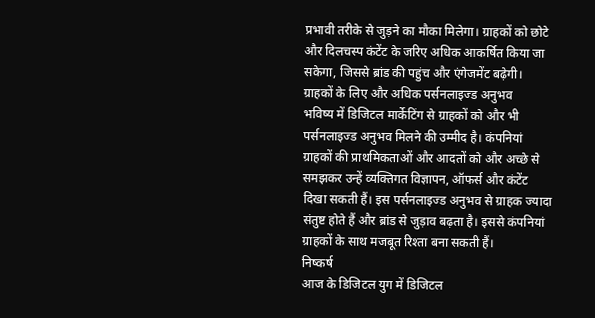प्रभावी तरीके से जुड़ने का मौका मिलेगा। ग्राहकों को छोटे और दिलचस्प कंटेंट के जरिए अधिक आकर्षित किया जा सकेगा, जिससे ब्रांड की पहुंच और एंगेजमेंट बढ़ेगी।
ग्राहकों के लिए और अधिक पर्सनलाइज्ड अनुभव
भविष्य में डिजिटल मार्केटिंग से ग्राहकों को और भी पर्सनलाइज्ड अनुभव मिलने की उम्मीद है। कंपनियां ग्राहकों की प्राथमिकताओं और आदतों को और अच्छे से समझकर उन्हें व्यक्तिगत विज्ञापन, ऑफर्स और कंटेंट दिखा सकती हैं। इस पर्सनलाइज्ड अनुभव से ग्राहक ज्यादा संतुष्ट होते हैं और ब्रांड से जुड़ाव बढ़ता है। इससे कंपनियां ग्राहकों के साथ मजबूत रिश्ता बना सकती हैं।
निष्कर्ष
आज के डिजिटल युग में डिजिटल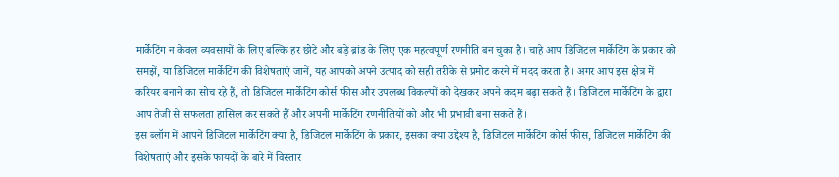मार्केटिंग न केवल व्यवसायों के लिए बल्कि हर छोटे और बड़े ब्रांड के लिए एक महत्वपूर्ण रणनीति बन चुका है। चाहे आप डिजिटल मार्केटिंग के प्रकार को समझें, या डिजिटल मार्केटिंग की विशेषताएं जानें, यह आपको अपने उत्पाद को सही तरीके से प्रमोट करने में मदद करता है। अगर आप इस क्षेत्र में करियर बनाने का सोच रहे हैं, तो डिजिटल मार्केटिंग कोर्स फीस और उपलब्ध विकल्पों को देखकर अपने कदम बढ़ा सकते हैं। डिजिटल मार्केटिंग के द्वारा आप तेजी से सफलता हासिल कर सकते हैं और अपनी मार्केटिंग रणनीतियों को और भी प्रभावी बना सकते हैं।
इस ब्लॉग में आपने डिजिटल मार्केटिंग क्या है, डिजिटल मार्केटिंग के प्रकार, इसका क्या उद्देश्य है, डिजिटल मार्केटिंग कोर्स फीस, डिजिटल मार्केटिंग की विशेषताएं और इसके फायदों के बारे में विस्तार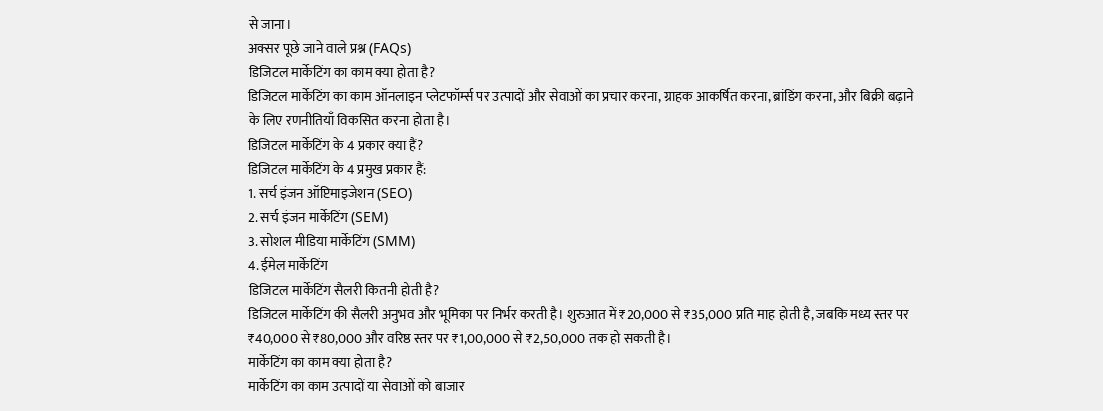से जाना।
अक्सर पूछे जाने वाले प्रश्न (FAQs)
डिजिटल मार्केटिंग का काम क्या होता है?
डिजिटल मार्केटिंग का काम ऑनलाइन प्लेटफॉर्म्स पर उत्पादों और सेवाओं का प्रचार करना, ग्राहक आकर्षित करना, ब्रांडिंग करना, और बिक्री बढ़ाने के लिए रणनीतियाँ विकसित करना होता है।
डिजिटल मार्केटिंग के 4 प्रकार क्या हैं?
डिजिटल मार्केटिंग के 4 प्रमुख प्रकार हैं:
1. सर्च इंजन ऑप्टिमाइजेशन (SEO)
2. सर्च इंजन मार्केटिंग (SEM)
3. सोशल मीडिया मार्केटिंग (SMM)
4. ईमेल मार्केटिंग
डिजिटल मार्केटिंग सैलरी कितनी होती है?
डिजिटल मार्केटिंग की सैलरी अनुभव और भूमिका पर निर्भर करती है। शुरुआत में ₹20,000 से ₹35,000 प्रति माह होती है, जबकि मध्य स्तर पर ₹40,000 से ₹80,000 और वरिष्ठ स्तर पर ₹1,00,000 से ₹2,50,000 तक हो सकती है।
मार्केटिंग का काम क्या होता है?
मार्केटिंग का काम उत्पादों या सेवाओं को बाजार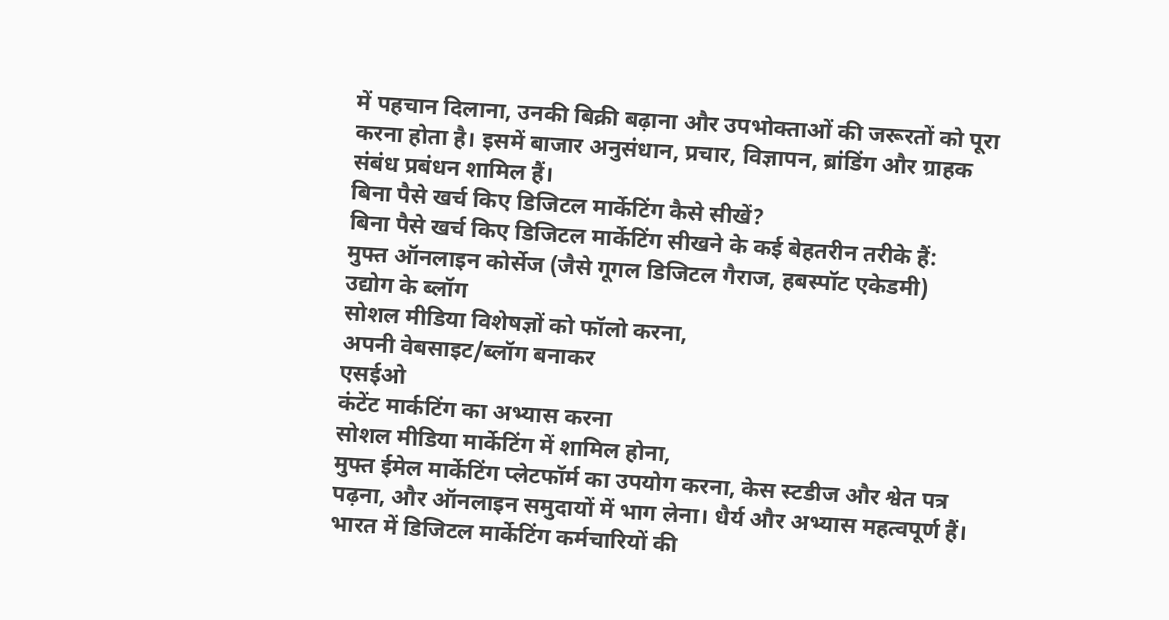में पहचान दिलाना, उनकी बिक्री बढ़ाना और उपभोक्ताओं की जरूरतों को पूरा करना होता है। इसमें बाजार अनुसंधान, प्रचार, विज्ञापन, ब्रांडिंग और ग्राहक संबंध प्रबंधन शामिल हैं।
बिना पैसे खर्च किए डिजिटल मार्केटिंग कैसे सीखें?
बिना पैसे खर्च किए डिजिटल मार्केटिंग सीखने के कई बेहतरीन तरीके हैं:
मुफ्त ऑनलाइन कोर्सेज (जैसे गूगल डिजिटल गैराज, हबस्पॉट एकेडमी)
उद्योग के ब्लॉग
सोशल मीडिया विशेषज्ञों को फॉलो करना,
अपनी वेबसाइट/ब्लॉग बनाकर
एसईओ
कंटेंट मार्कटिंग का अभ्यास करना
सोशल मीडिया मार्केटिंग में शामिल होना,
मुफ्त ईमेल मार्केटिंग प्लेटफॉर्म का उपयोग करना, केस स्टडीज और श्वेत पत्र पढ़ना, और ऑनलाइन समुदायों में भाग लेना। धैर्य और अभ्यास महत्वपूर्ण हैं।
भारत में डिजिटल मार्केटिंग कर्मचारियों की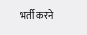भर्ती करने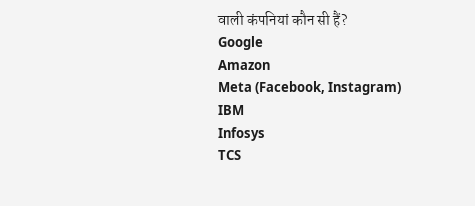वाली कंपनियां कौन सी हैं?
Google
Amazon
Meta (Facebook, Instagram)
IBM
Infosys
TCS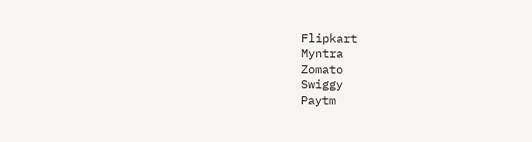Flipkart
Myntra
Zomato
Swiggy
Paytm